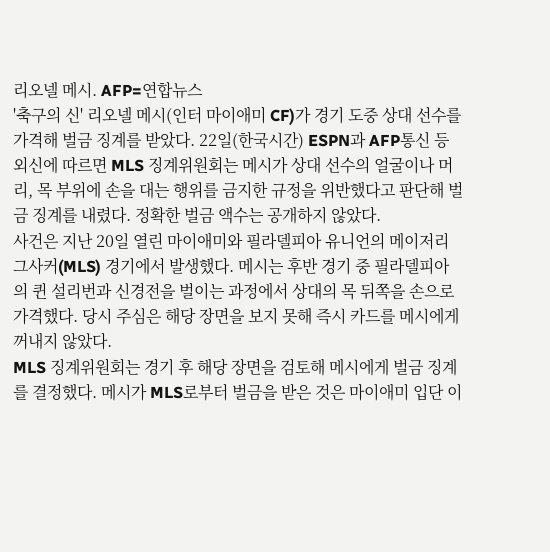리오넬 메시. AFP=연합뉴스
'축구의 신' 리오넬 메시(인터 마이애미 CF)가 경기 도중 상대 선수를 가격해 벌금 징계를 받았다. 22일(한국시간) ESPN과 AFP통신 등 외신에 따르면 MLS 징계위원회는 메시가 상대 선수의 얼굴이나 머리, 목 부위에 손을 대는 행위를 금지한 규정을 위반했다고 판단해 벌금 징계를 내렸다. 정확한 벌금 액수는 공개하지 않았다.
사건은 지난 20일 열린 마이애미와 필라델피아 유니언의 메이저리그사커(MLS) 경기에서 발생했다. 메시는 후반 경기 중 필라델피아의 퀸 설리번과 신경전을 벌이는 과정에서 상대의 목 뒤쪽을 손으로 가격했다. 당시 주심은 해당 장면을 보지 못해 즉시 카드를 메시에게 꺼내지 않았다.
MLS 징계위원회는 경기 후 해당 장면을 검토해 메시에게 벌금 징계를 결정했다. 메시가 MLS로부터 벌금을 받은 것은 마이애미 입단 이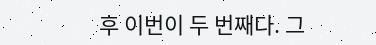후 이번이 두 번째다. 그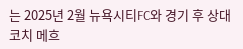는 2025년 2월 뉴욕시티FC와 경기 후 상대 코치 메흐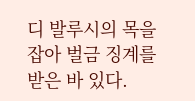디 발루시의 목을 잡아 벌금 징계를 받은 바 있다.